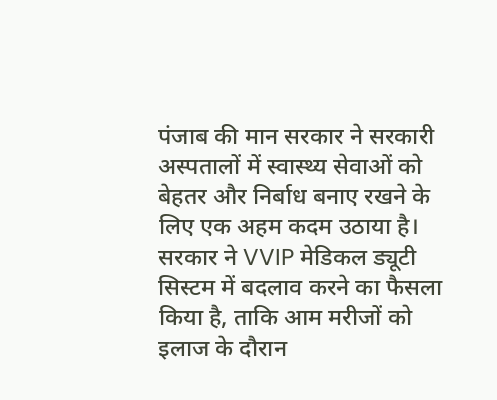पंजाब की मान सरकार ने सरकारी अस्पतालों में स्वास्थ्य सेवाओं को बेहतर और निर्बाध बनाए रखने के लिए एक अहम कदम उठाया है। सरकार ने VVIP मेडिकल ड्यूटी सिस्टम में बदलाव करने का फैसला किया है, ताकि आम मरीजों को इलाज के दौरान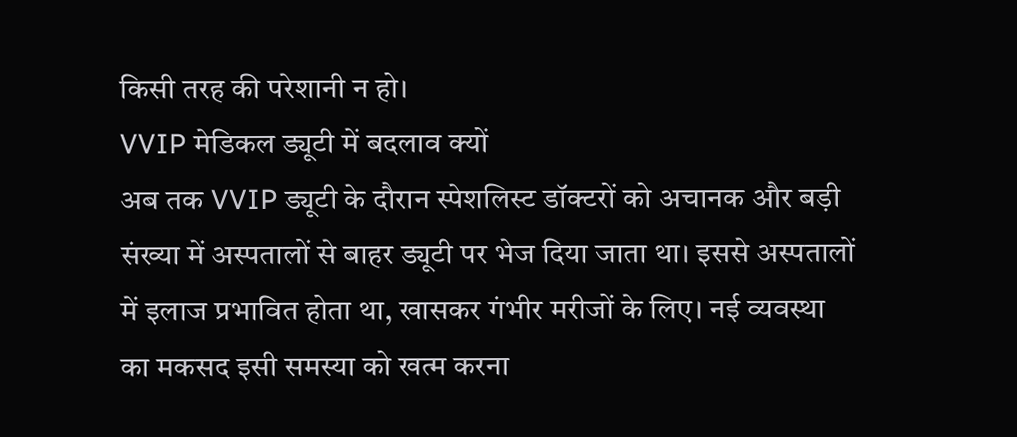किसी तरह की परेशानी न हो।
VVIP मेडिकल ड्यूटी में बदलाव क्यों
अब तक VVIP ड्यूटी के दौरान स्पेशलिस्ट डॉक्टरों को अचानक और बड़ी संख्या में अस्पतालों से बाहर ड्यूटी पर भेज दिया जाता था। इससे अस्पतालों में इलाज प्रभावित होता था, खासकर गंभीर मरीजों के लिए। नई व्यवस्था का मकसद इसी समस्या को खत्म करना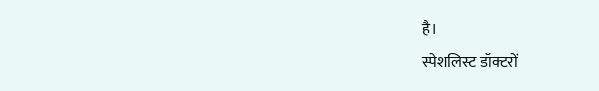है।
स्पेशलिस्ट डॉक्टरों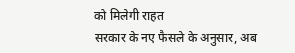को मिलेगी राहत
सरकार के नए फैसले के अनुसार, अब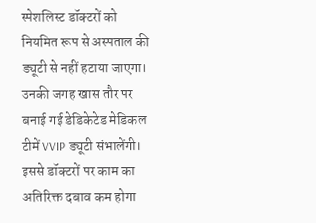स्पेशलिस्ट डॉक्टरों को नियमित रूप से अस्पताल की ड्यूटी से नहीं हटाया जाएगा। उनकी जगह खास तौर पर बनाई गई डेडिकेटेड मेडिकल टीमें VVIP ड्यूटी संभालेंगी। इससे डॉक्टरों पर काम का अतिरिक्त दबाव कम होगा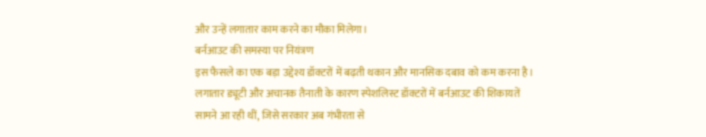और उन्हें लगातार काम करने का मौका मिलेगा।
बर्नआउट की समस्या पर नियंत्रण
इस फैसले का एक बड़ा उद्देश्य डॉक्टरों में बढ़ती थकान और मानसिक दबाव को कम करना है। लगातार ड्यूटी और अचानक तैनाती के कारण स्पेशलिस्ट डॉक्टरों में बर्नआउट की शिकायतें सामने आ रही थीं, जिसे सरकार अब गंभीरता से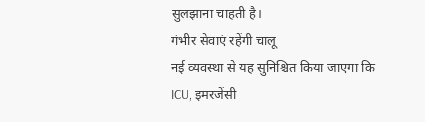सुलझाना चाहती है।
गंभीर सेवाएं रहेंगी चालू
नई व्यवस्था से यह सुनिश्चित किया जाएगा कि ICU, इमरजेंसी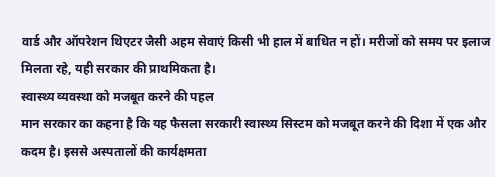वार्ड और ऑपरेशन थिएटर जैसी अहम सेवाएं किसी भी हाल में बाधित न हों। मरीजों को समय पर इलाज मिलता रहे, यही सरकार की प्राथमिकता है।
स्वास्थ्य व्यवस्था को मजबूत करने की पहल
मान सरकार का कहना है कि यह फैसला सरकारी स्वास्थ्य सिस्टम को मजबूत करने की दिशा में एक और कदम है। इससे अस्पतालों की कार्यक्षमता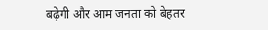बढ़ेगी और आम जनता को बेहतर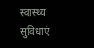स्वास्थ्य सुविधाएं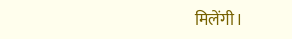मिलेंगी।